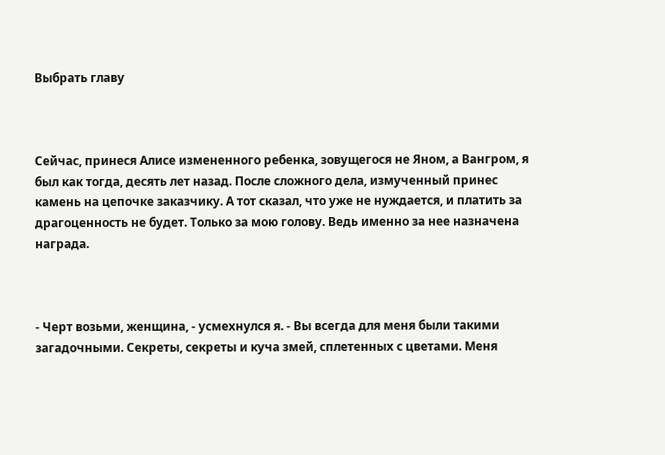Выбрать главу



Сейчас, принеся Алисе измененного ребенка, зовущегося не Яном, а Вангром, я был как тогда, десять лет назад. После сложного дела, измученный принес камень на цепочке заказчику. А тот сказал, что уже не нуждается, и платить за драгоценность не будет. Только за мою голову. Ведь именно за нее назначена награда.



- Черт возьми, женщина, - усмехнулся я. - Вы всегда для меня были такими загадочными. Секреты, секреты и куча змей, сплетенных с цветами. Меня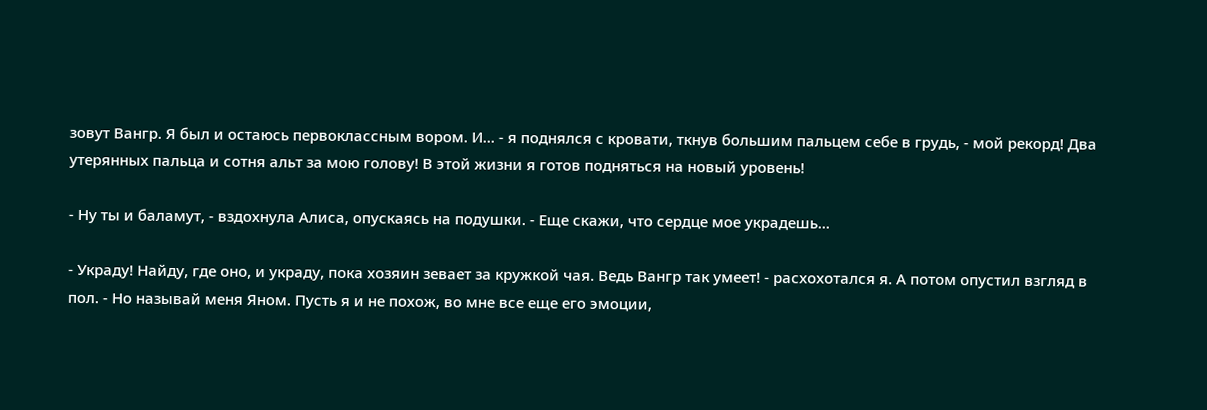зовут Вангр. Я был и остаюсь первоклассным вором. И... - я поднялся с кровати, ткнув большим пальцем себе в грудь, - мой рекорд! Два утерянных пальца и сотня альт за мою голову! В этой жизни я готов подняться на новый уровень!

- Ну ты и баламут, - вздохнула Алиса, опускаясь на подушки. - Еще скажи, что сердце мое украдешь...

- Украду! Найду, где оно, и украду, пока хозяин зевает за кружкой чая. Ведь Вангр так умеет! - расхохотался я. А потом опустил взгляд в пол. - Но называй меня Яном. Пусть я и не похож, во мне все еще его эмоции,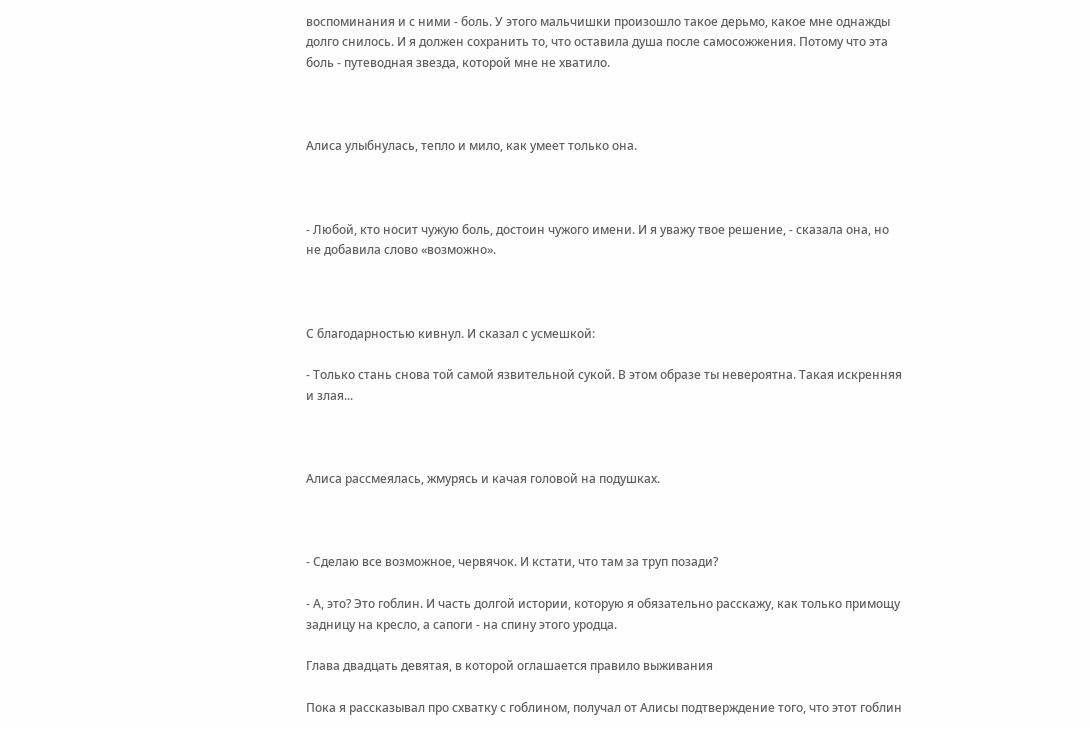воспоминания и с ними - боль. У этого мальчишки произошло такое дерьмо, какое мне однажды долго снилось. И я должен сохранить то, что оставила душа после самосожжения. Потому что эта боль - путеводная звезда, которой мне не хватило.



Алиса улыбнулась, тепло и мило, как умеет только она.



- Любой, кто носит чужую боль, достоин чужого имени. И я уважу твое решение, - сказала она, но не добавила слово «возможно».



С благодарностью кивнул. И сказал с усмешкой:

- Только стань снова той самой язвительной сукой. В этом образе ты невероятна. Такая искренняя и злая...



Алиса рассмеялась, жмурясь и качая головой на подушках.



- Сделаю все возможное, червячок. И кстати, что там за труп позади?

- А, это? Это гоблин. И часть долгой истории, которую я обязательно расскажу, как только примощу задницу на кресло, а сапоги - на спину этого уродца.

Глава двадцать девятая, в которой оглашается правило выживания

Пока я рассказывал про схватку с гоблином, получал от Алисы подтверждение того, что этот гоблин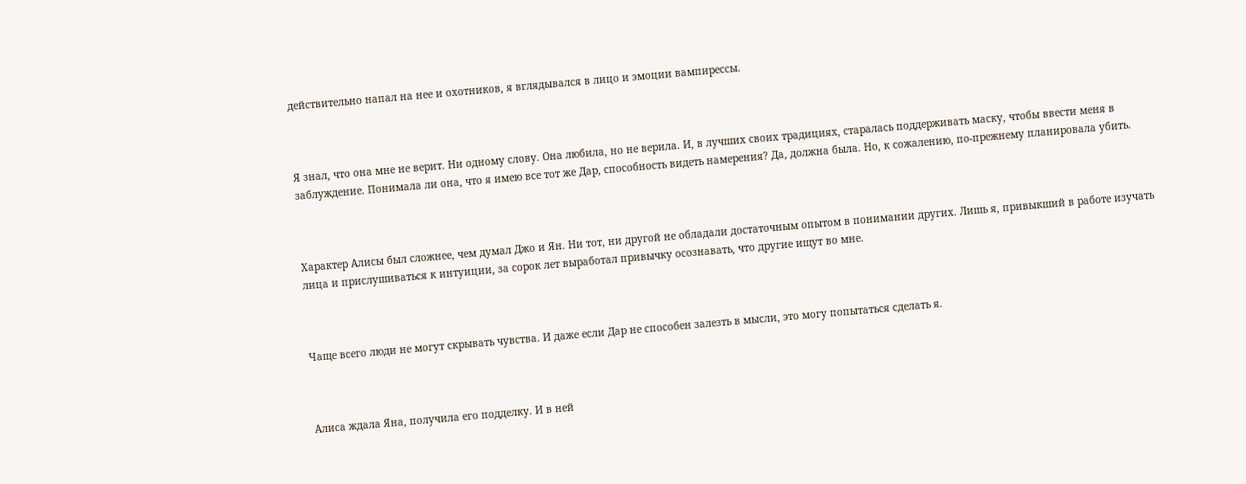действительно напал на нее и охотников, я вглядывался в лицо и эмоции вампирессы.



Я знал, что она мне не верит. Ни одному слову. Она любила, но не верила. И, в лучших своих традициях, старалась поддерживать маску, чтобы ввести меня в заблуждение. Понимала ли она, что я имею все тот же Дар, способность видеть намерения? Да, должна была. Но, к сожалению, по-прежнему планировала убить.



Характер Алисы был сложнее, чем думал Джо и Ян. Ни тот, ни другой не обладали достаточным опытом в понимании других. Лишь я, привыкший в работе изучать лица и прислушиваться к интуиции, за сорок лет выработал привычку осознавать, что другие ищут во мне.



Чаще всего люди не могут скрывать чувства. И даже если Дар не способен залезть в мысли, это могу попытаться сделать я.



Алиса ждала Яна, получила его подделку. И в ней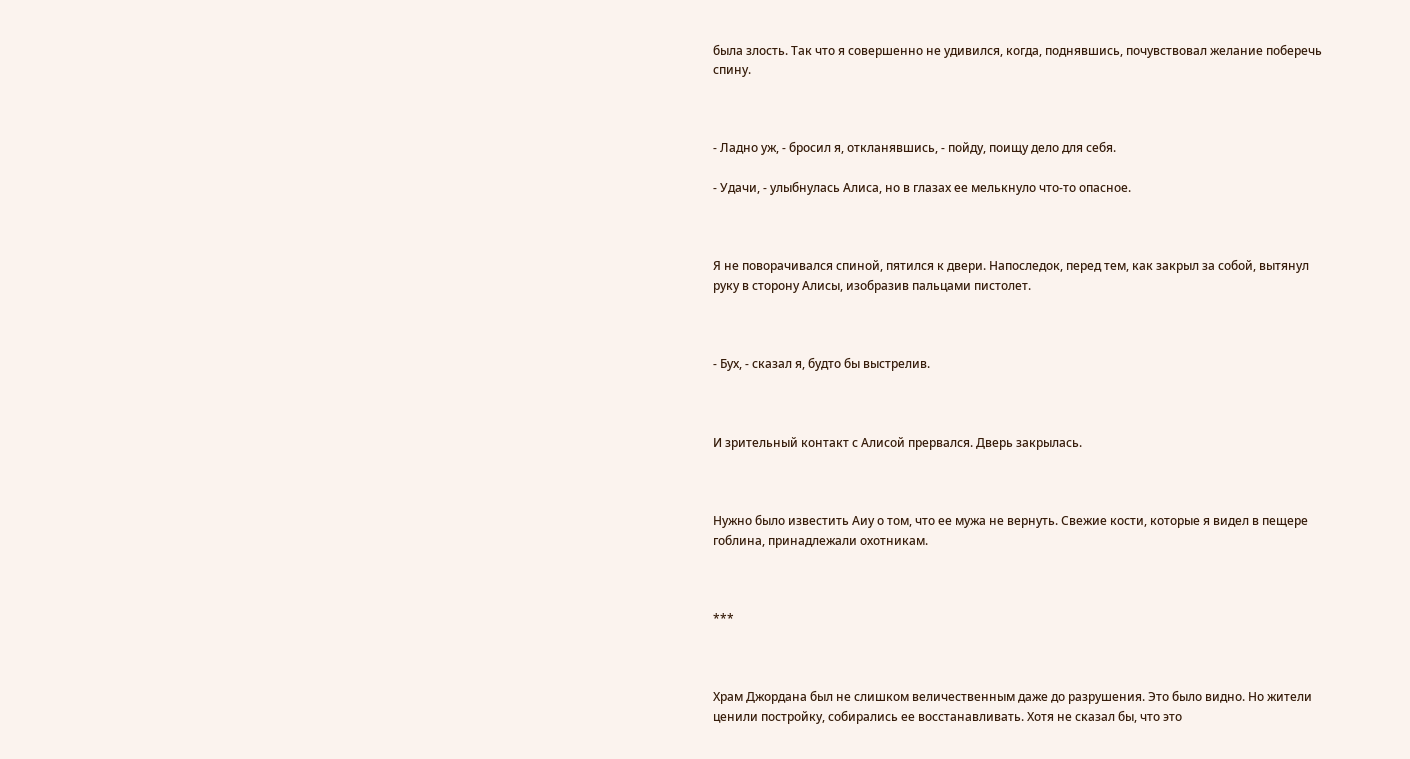была злость. Так что я совершенно не удивился, когда, поднявшись, почувствовал желание поберечь спину.



- Ладно уж, - бросил я, откланявшись, - пойду, поищу дело для себя.

- Удачи, - улыбнулась Алиса, но в глазах ее мелькнуло что-то опасное.



Я не поворачивался спиной, пятился к двери. Напоследок, перед тем, как закрыл за собой, вытянул руку в сторону Алисы, изобразив пальцами пистолет.



- Бух, - сказал я, будто бы выстрелив.



И зрительный контакт с Алисой прервался. Дверь закрылась.



Нужно было известить Аиу о том, что ее мужа не вернуть. Свежие кости, которые я видел в пещере гоблина, принадлежали охотникам.



***



Храм Джордана был не слишком величественным даже до разрушения. Это было видно. Но жители ценили постройку, собирались ее восстанавливать. Хотя не сказал бы, что это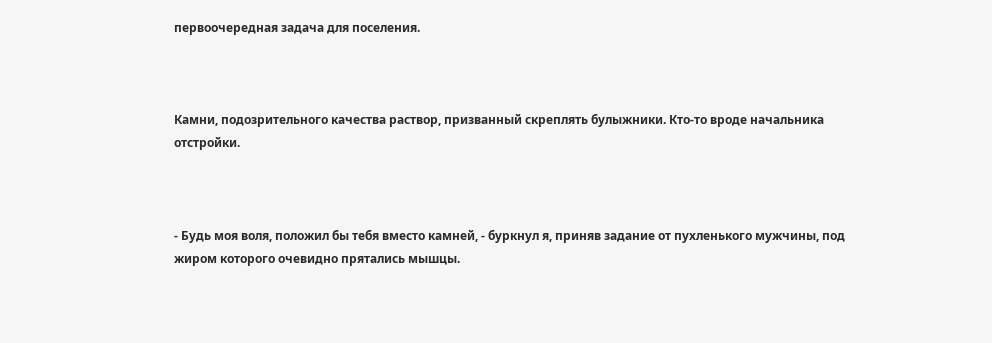первоочередная задача для поселения.



Камни, подозрительного качества раствор, призванный скреплять булыжники. Кто-то вроде начальника отстройки.



- Будь моя воля, положил бы тебя вместо камней, - буркнул я, приняв задание от пухленького мужчины, под жиром которого очевидно прятались мышцы.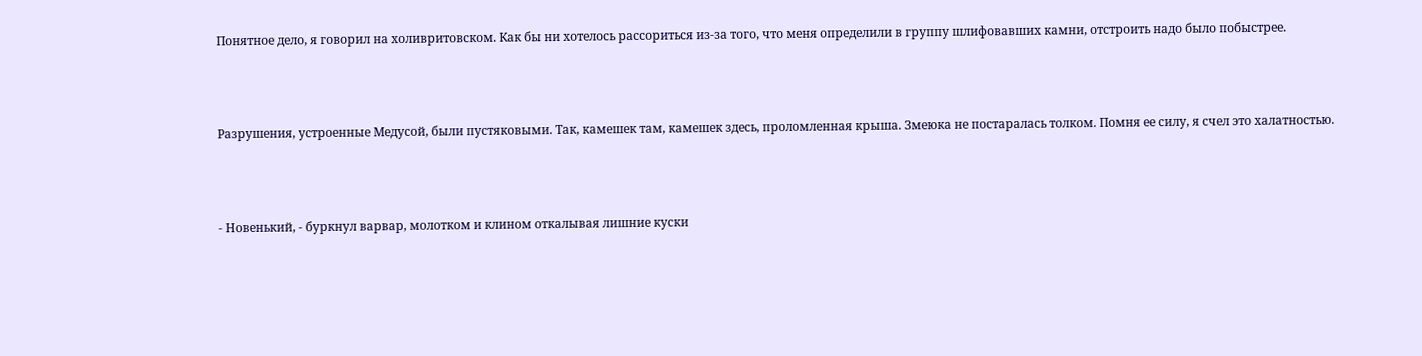Понятное дело, я говорил на холивритовском. Как бы ни хотелось рассориться из-за того, что меня определили в группу шлифовавших камни, отстроить надо было побыстрее.



Разрушения, устроенные Медусой, были пустяковыми. Так, камешек там, камешек здесь, проломленная крыша. Змеюка не постаралась толком. Помня ее силу, я счел это халатностью.



- Новенький, - буркнул варвар, молотком и клином откалывая лишние куски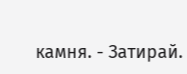камня. - Затирай.